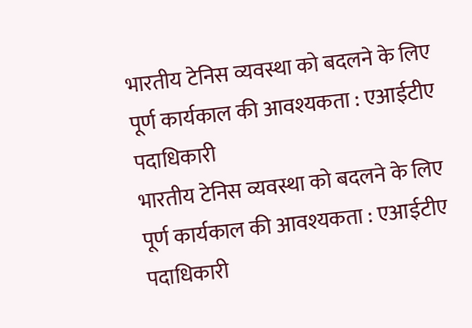भारतीय टेनिस व्यवस्था को बदलने के लिए पूर्ण कार्यकाल की आवश्यकता : एआईटीए पदाधिकारी
भारतीय टेनिस व्यवस्था को बदलने के लिए पूर्ण कार्यकाल की आवश्यकता : एआईटीए पदाधिकारी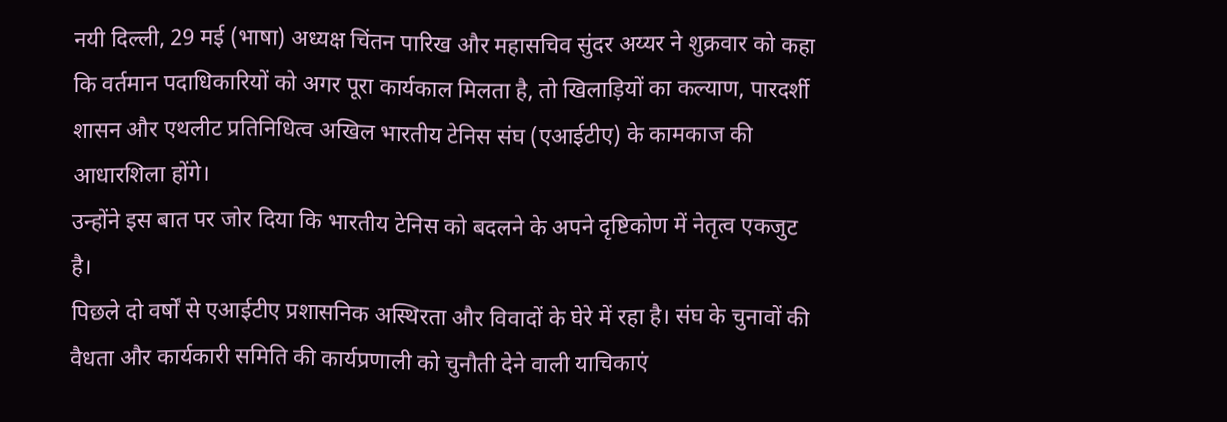नयी दिल्ली, 29 मई (भाषा) अध्यक्ष चिंतन पारिख और महासचिव सुंदर अय्यर ने शुक्रवार को कहा कि वर्तमान पदाधिकारियों को अगर पूरा कार्यकाल मिलता है, तो खिलाड़ियों का कल्याण, पारदर्शी शासन और एथलीट प्रतिनिधित्व अखिल भारतीय टेनिस संघ (एआईटीए) के कामकाज की आधारशिला होंगे।
उन्होंने इस बात पर जोर दिया कि भारतीय टेनिस को बदलने के अपने दृष्टिकोण में नेतृत्व एकजुट है।
पिछले दो वर्षों से एआईटीए प्रशासनिक अस्थिरता और विवादों के घेरे में रहा है। संघ के चुनावों की वैधता और कार्यकारी समिति की कार्यप्रणाली को चुनौती देने वाली याचिकाएं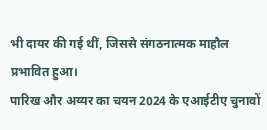भी दायर की गई थीं, जिससे संगठनात्मक माहौल प्रभावित हुआ।
पारिख और अय्यर का चयन 2024 के एआईटीए चुनावों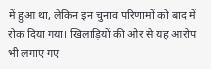में हुआ था, लेकिन इन चुनाव परिणामों को बाद में रोक दिया गया। खिलाड़ियों की ओर से यह आरोप भी लगाए गए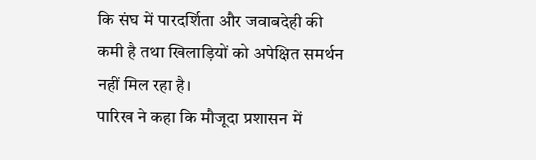कि संघ में पारदर्शिता और जवाबदेही की कमी है तथा खिलाड़ियों को अपेक्षित समर्थन नहीं मिल रहा है।
पारिख ने कहा कि मौजूदा प्रशासन में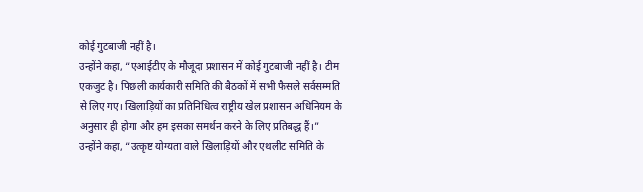कोई गुटबाजी नहीं है।
उन्होंने कहा, “एआईटीए के मौजूदा प्रशासन में कोई गुटबाजी नहीं है। टीम एकजुट है। पिछली कार्यकारी समिति की बैठकों में सभी फैसले सर्वसम्मति से लिए गए। खिलाड़ियों का प्रतिनिधित्व राष्ट्रीय खेल प्रशासन अधिनियम के अनुसार ही होगा और हम इसका समर्थन करने के लिए प्रतिबद्ध हैं।”
उन्होंने कहा, “उत्कृष्ट योग्यता वाले खिलाड़ियों और एथलीट समिति के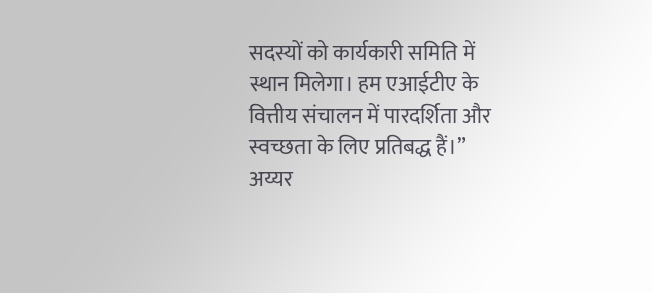सदस्यों को कार्यकारी समिति में स्थान मिलेगा। हम एआईटीए के वित्तीय संचालन में पारदर्शिता और स्वच्छता के लिए प्रतिबद्ध हैं।”
अय्यर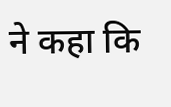ने कहा कि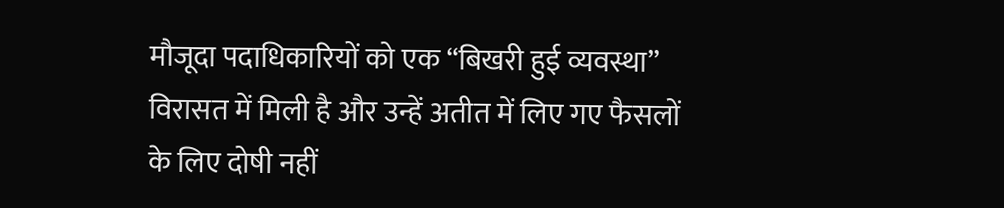मौजूदा पदाधिकारियों को एक “बिखरी हुई व्यवस्था” विरासत में मिली है और उन्हें अतीत में लिए गए फैसलों के लिए दोषी नहीं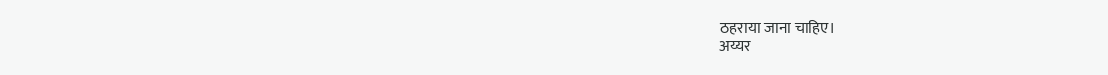ठहराया जाना चाहिए।
अय्यर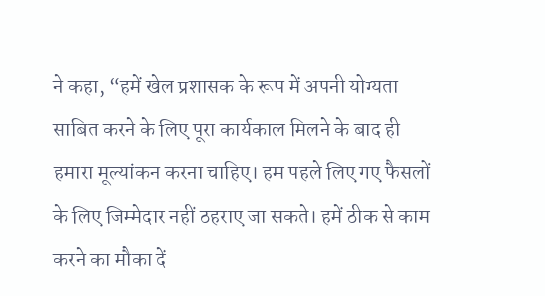ने कहा, “हमें खेल प्रशासक के रूप में अपनी योग्यता साबित करने के लिए पूरा कार्यकाल मिलने के बाद ही हमारा मूल्यांकन करना चाहिए। हम पहले लिए गए फैसलों के लिए जिम्मेदार नहीं ठहराए जा सकते। हमें ठीक से काम करने का मौका दें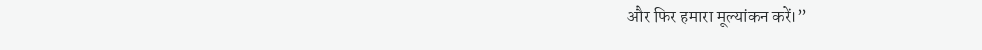और फिर हमारा मूल्यांकन करें।”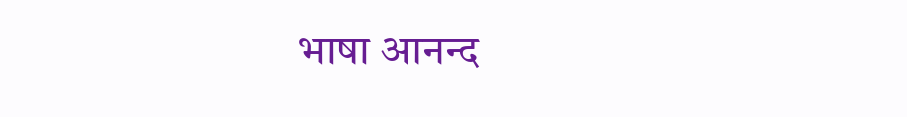भाषा आनन्द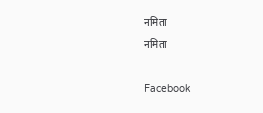नमिता
नमिता

Facebook